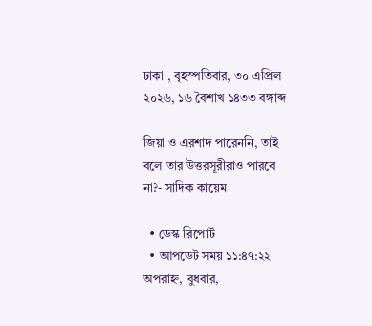ঢাকা , বৃহস্পতিবার, ৩০ এপ্রিল ২০২৬, ১৬ বৈশাখ ১৪৩৩ বঙ্গাব্দ

জিয়া ও এরশাদ পারেননি, তাই বলে তার উত্তরসূরীরাও পারবে না?- সাদিক কায়েম

  • ডেস্ক রিপোর্ট
  • আপডেট সময় ১১:৪৭:২২ অপরাহ্ন, বুধবার,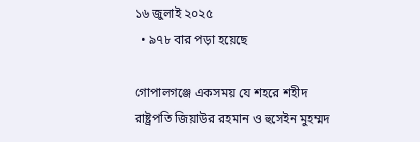১৬ জুলাই ২০২৫
  • ৯৭৮ বার পড়া হয়েছে

গোপালগঞ্জে একসময় যে শহরে শহীদ রাষ্ট্রপতি জিয়াউর রহমান ও হুসেইন মুহম্মদ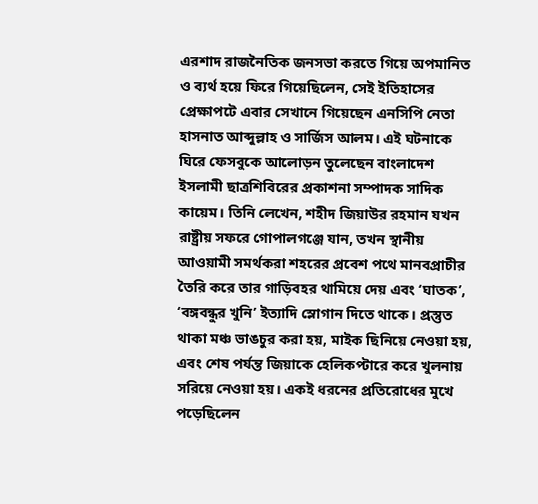এরশাদ রাজনৈতিক জনসভা করতে গিয়ে অপমানিত ও ব্যর্থ হয়ে ফিরে গিয়েছিলেন, সেই ইতিহাসের প্রেক্ষাপটে এবার সেখানে গিয়েছেন এনসিপি নেতা হাসনাত আব্দুল্লাহ ও সার্জিস আলম। এই ঘটনাকে ঘিরে ফেসবুকে আলোড়ন তুলেছেন বাংলাদেশ ইসলামী ছাত্রশিবিরের প্রকাশনা সম্পাদক সাদিক কায়েম। তিনি লেখেন, শহীদ জিয়াউর রহমান যখন রাষ্ট্রীয় সফরে গোপালগঞ্জে যান, তখন স্থানীয় আওয়ামী সমর্থকরা শহরের প্রবেশ পথে মানবপ্রাচীর তৈরি করে তার গাড়িবহর থামিয়ে দেয় এবং ‘ঘাতক’, ‘বঙ্গবন্ধুর খুনি’ ইত্যাদি স্লোগান দিতে থাকে। প্রস্তুত থাকা মঞ্চ ভাঙচুর করা হয়, মাইক ছিনিয়ে নেওয়া হয়, এবং শেষ পর্যন্ত জিয়াকে হেলিকপ্টারে করে খুলনায় সরিয়ে নেওয়া হয়। একই ধরনের প্রতিরোধের মুখে পড়েছিলেন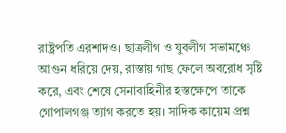রাষ্ট্রপতি এরশাদও। ছাত্রলীগ ও যুবলীগ সভামঞ্চে আগুন ধরিয়ে দেয়, রাস্তায় গাছ ফেলে অবরোধ সৃষ্টি করে, এবং শেষে সেনাবাহিনীর হস্তক্ষেপে তাকে গোপালগঞ্জ ত্যাগ করতে হয়। সাদিক কায়েম প্রশ্ন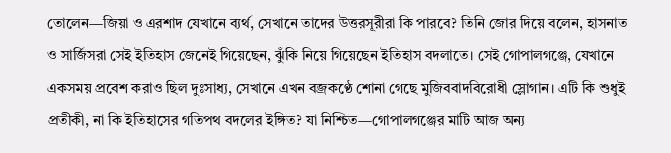তোলেন—জিয়া ও এরশাদ যেখানে ব্যর্থ, সেখানে তাদের উত্তরসূরীরা কি পারবে? তিনি জোর দিয়ে বলেন, হাসনাত ও সার্জিসরা সেই ইতিহাস জেনেই গিয়েছেন, ঝুঁকি নিয়ে গিয়েছেন ইতিহাস বদলাতে। সেই গোপালগঞ্জে, যেখানে একসময় প্রবেশ করাও ছিল দুঃসাধ্য, সেখানে এখন বজ্রকণ্ঠে শোনা গেছে মুজিববাদবিরোধী স্লোগান। এটি কি শুধুই প্রতীকী, না কি ইতিহাসের গতিপথ বদলের ইঙ্গিত? যা নিশ্চিত—গোপালগঞ্জের মাটি আজ অন্য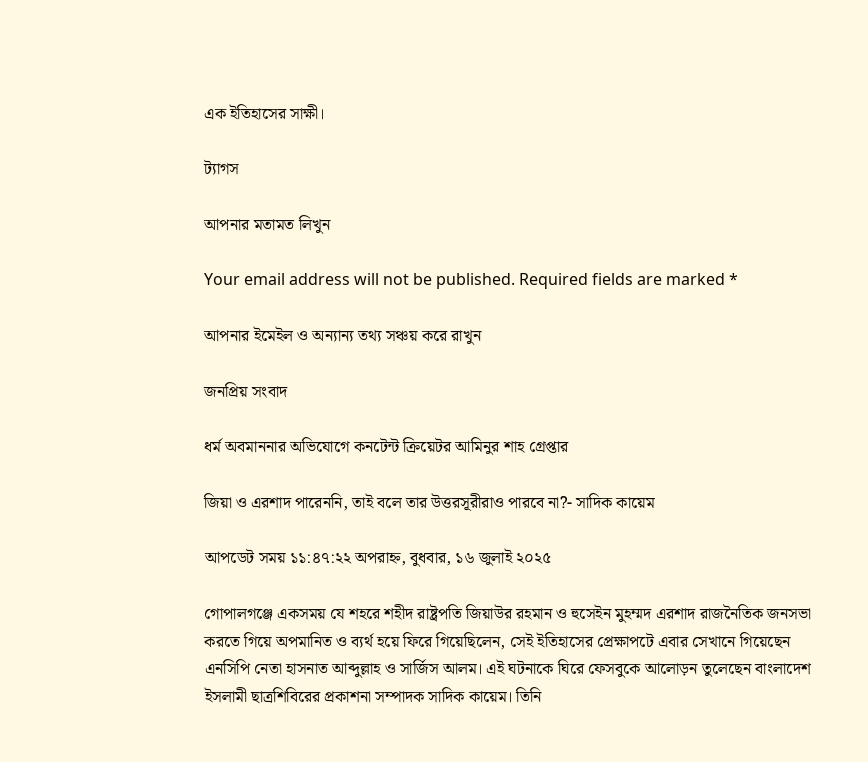এক ইতিহাসের সাক্ষী।

ট্যাগস

আপনার মতামত লিখুন

Your email address will not be published. Required fields are marked *

আপনার ইমেইল ও অন্যান্য তথ্য সঞ্চয় করে রাখুন

জনপ্রিয় সংবাদ

ধর্ম অবমাননার অভিযোগে কনটেন্ট ক্রিয়েটর আমিনুর শাহ গ্রেপ্তার

জিয়া ও এরশাদ পারেননি, তাই বলে তার উত্তরসূরীরাও পারবে না?- সাদিক কায়েম

আপডেট সময় ১১:৪৭:২২ অপরাহ্ন, বুধবার, ১৬ জুলাই ২০২৫

গোপালগঞ্জে একসময় যে শহরে শহীদ রাষ্ট্রপতি জিয়াউর রহমান ও হুসেইন মুহম্মদ এরশাদ রাজনৈতিক জনসভা করতে গিয়ে অপমানিত ও ব্যর্থ হয়ে ফিরে গিয়েছিলেন, সেই ইতিহাসের প্রেক্ষাপটে এবার সেখানে গিয়েছেন এনসিপি নেতা হাসনাত আব্দুল্লাহ ও সার্জিস আলম। এই ঘটনাকে ঘিরে ফেসবুকে আলোড়ন তুলেছেন বাংলাদেশ ইসলামী ছাত্রশিবিরের প্রকাশনা সম্পাদক সাদিক কায়েম। তিনি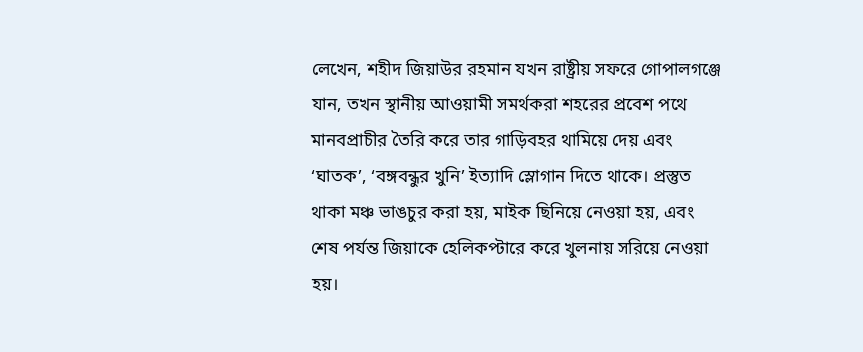লেখেন, শহীদ জিয়াউর রহমান যখন রাষ্ট্রীয় সফরে গোপালগঞ্জে যান, তখন স্থানীয় আওয়ামী সমর্থকরা শহরের প্রবেশ পথে মানবপ্রাচীর তৈরি করে তার গাড়িবহর থামিয়ে দেয় এবং ‘ঘাতক’, ‘বঙ্গবন্ধুর খুনি’ ইত্যাদি স্লোগান দিতে থাকে। প্রস্তুত থাকা মঞ্চ ভাঙচুর করা হয়, মাইক ছিনিয়ে নেওয়া হয়, এবং শেষ পর্যন্ত জিয়াকে হেলিকপ্টারে করে খুলনায় সরিয়ে নেওয়া হয়।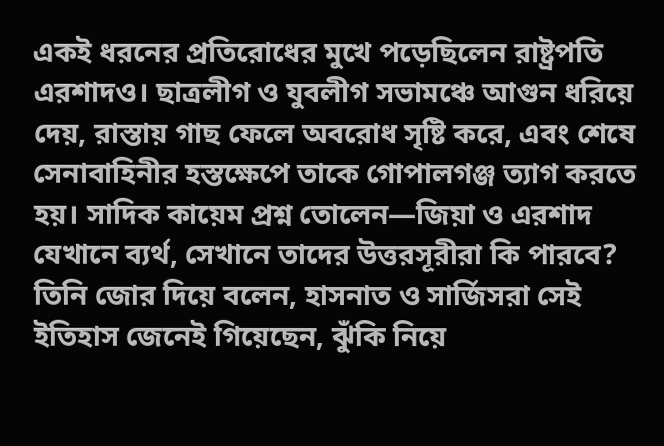একই ধরনের প্রতিরোধের মুখে পড়েছিলেন রাষ্ট্রপতি এরশাদও। ছাত্রলীগ ও যুবলীগ সভামঞ্চে আগুন ধরিয়ে দেয়, রাস্তায় গাছ ফেলে অবরোধ সৃষ্টি করে, এবং শেষে সেনাবাহিনীর হস্তক্ষেপে তাকে গোপালগঞ্জ ত্যাগ করতে হয়। সাদিক কায়েম প্রশ্ন তোলেন—জিয়া ও এরশাদ যেখানে ব্যর্থ, সেখানে তাদের উত্তরসূরীরা কি পারবে? তিনি জোর দিয়ে বলেন, হাসনাত ও সার্জিসরা সেই ইতিহাস জেনেই গিয়েছেন, ঝুঁকি নিয়ে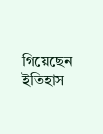গিয়েছেন ইতিহাস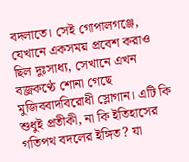বদলাতে। সেই গোপালগঞ্জে, যেখানে একসময় প্রবেশ করাও ছিল দুঃসাধ্য, সেখানে এখন বজ্রকণ্ঠে শোনা গেছে মুজিববাদবিরোধী স্লোগান। এটি কি শুধুই প্রতীকী, না কি ইতিহাসের গতিপথ বদলের ইঙ্গিত? যা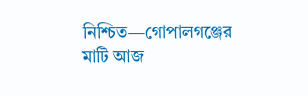নিশ্চিত—গোপালগঞ্জের মাটি আজ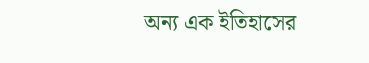অন্য এক ইতিহাসের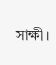সাক্ষী।